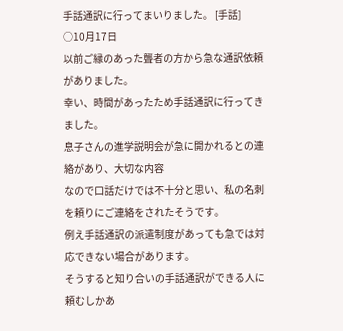手話通訳に行ってまいりました。 [手話]
○10月17日
以前ご縁のあった聾者の方から急な通訳依頼がありました。
幸い、時間があったため手話通訳に行ってきました。
息子さんの進学説明会が急に開かれるとの連絡があり、大切な内容
なので口話だけでは不十分と思い、私の名刺を頼りにご連絡をされたそうです。
例え手話通訳の派遣制度があっても急では対応できない場合があります。
そうすると知り合いの手話通訳ができる人に頼むしかあ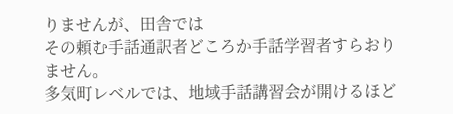りませんが、田舎では
その頼む手話通訳者どころか手話学習者すらおりません。
多気町レベルでは、地域手話講習会が開けるほど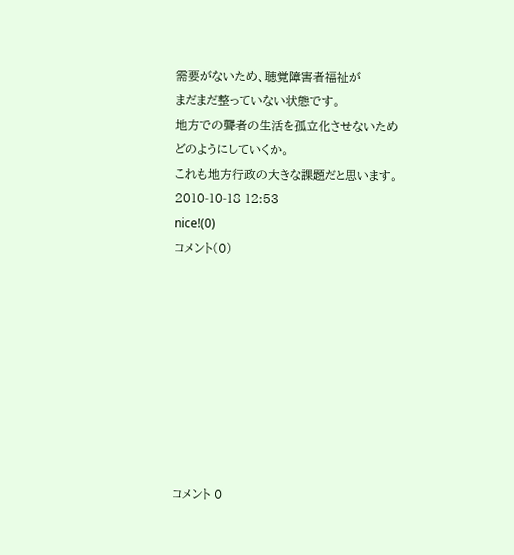需要がないため、聴覚障害者福祉が
まだまだ整っていない状態です。
地方での聾者の生活を孤立化させないためどのようにしていくか。
これも地方行政の大きな課題だと思います。
2010-10-18 12:53
nice!(0)
コメント(0)









コメント 0